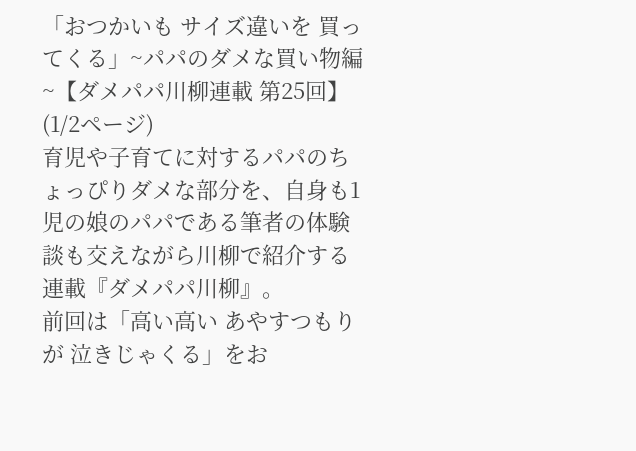「おつかいも サイズ違いを 買ってくる」~パパのダメな買い物編~【ダメパパ川柳連載 第25回】 (1/2ページ)
育児や子育てに対するパパのちょっぴりダメな部分を、自身も1児の娘のパパである筆者の体験談も交えながら川柳で紹介する連載『ダメパパ川柳』。
前回は「高い高い あやすつもりが 泣きじゃくる」をお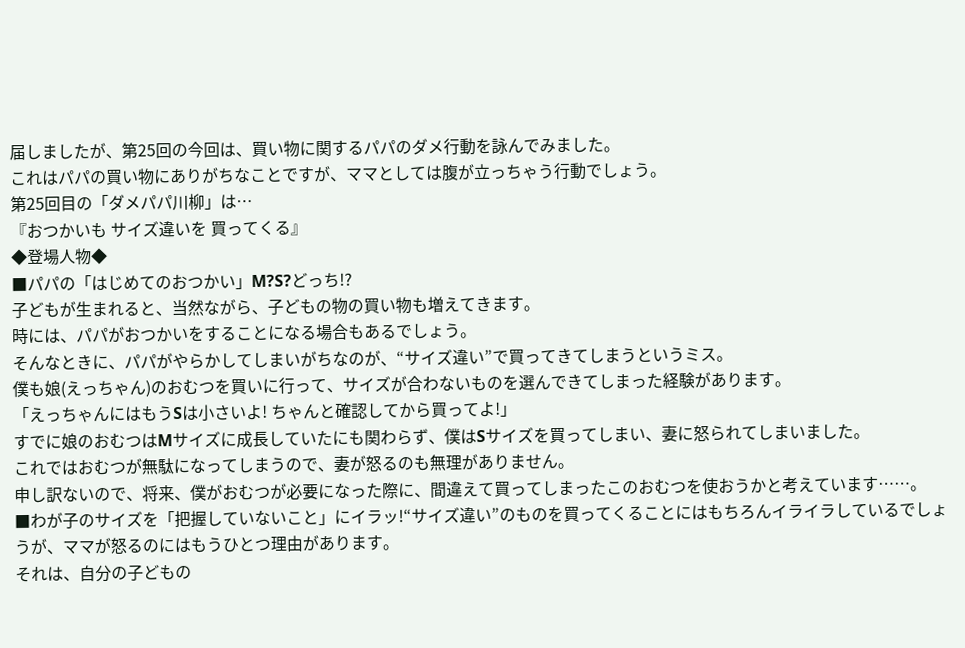届しましたが、第25回の今回は、買い物に関するパパのダメ行動を詠んでみました。
これはパパの買い物にありがちなことですが、ママとしては腹が立っちゃう行動でしょう。
第25回目の「ダメパパ川柳」は…
『おつかいも サイズ違いを 買ってくる』
◆登場人物◆
■パパの「はじめてのおつかい」M?S?どっち!?
子どもが生まれると、当然ながら、子どもの物の買い物も増えてきます。
時には、パパがおつかいをすることになる場合もあるでしょう。
そんなときに、パパがやらかしてしまいがちなのが、“サイズ違い”で買ってきてしまうというミス。
僕も娘(えっちゃん)のおむつを買いに行って、サイズが合わないものを選んできてしまった経験があります。
「えっちゃんにはもうSは小さいよ! ちゃんと確認してから買ってよ!」
すでに娘のおむつはMサイズに成長していたにも関わらず、僕はSサイズを買ってしまい、妻に怒られてしまいました。
これではおむつが無駄になってしまうので、妻が怒るのも無理がありません。
申し訳ないので、将来、僕がおむつが必要になった際に、間違えて買ってしまったこのおむつを使おうかと考えています……。
■わが子のサイズを「把握していないこと」にイラッ!“サイズ違い”のものを買ってくることにはもちろんイライラしているでしょうが、ママが怒るのにはもうひとつ理由があります。
それは、自分の子どもの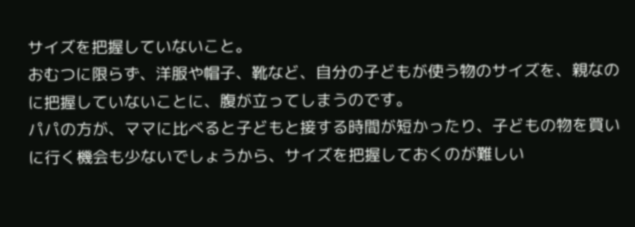サイズを把握していないこと。
おむつに限らず、洋服や帽子、靴など、自分の子どもが使う物のサイズを、親なのに把握していないことに、腹が立ってしまうのです。
パパの方が、ママに比べると子どもと接する時間が短かったり、子どもの物を買いに行く機会も少ないでしょうから、サイズを把握しておくのが難しい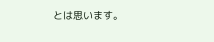とは思います。